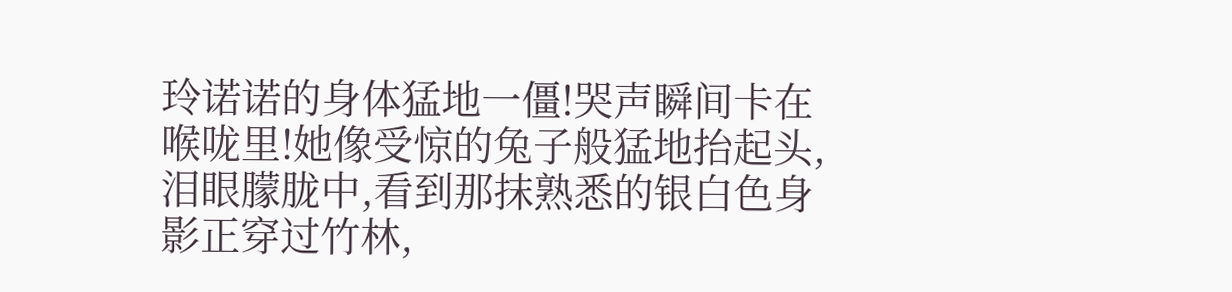玲诺诺的身体猛地一僵!哭声瞬间卡在喉咙里!她像受惊的兔子般猛地抬起头,泪眼朦胧中,看到那抹熟悉的银白色身影正穿过竹林,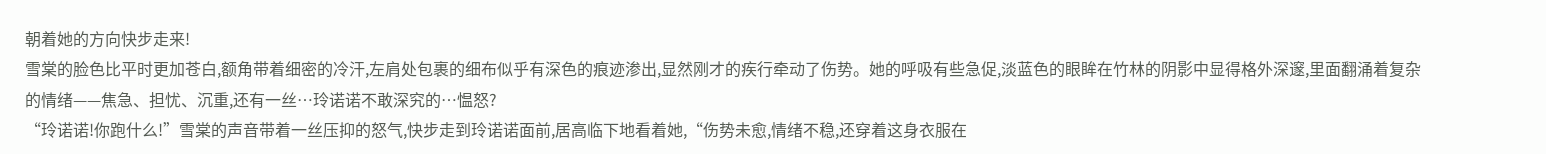朝着她的方向快步走来!
雪棠的脸色比平时更加苍白,额角带着细密的冷汗,左肩处包裹的细布似乎有深色的痕迹渗出,显然刚才的疾行牵动了伤势。她的呼吸有些急促,淡蓝色的眼眸在竹林的阴影中显得格外深邃,里面翻涌着复杂的情绪——焦急、担忧、沉重,还有一丝…玲诺诺不敢深究的…愠怒?
“玲诺诺!你跑什么!”雪棠的声音带着一丝压抑的怒气,快步走到玲诺诺面前,居高临下地看着她,“伤势未愈,情绪不稳,还穿着这身衣服在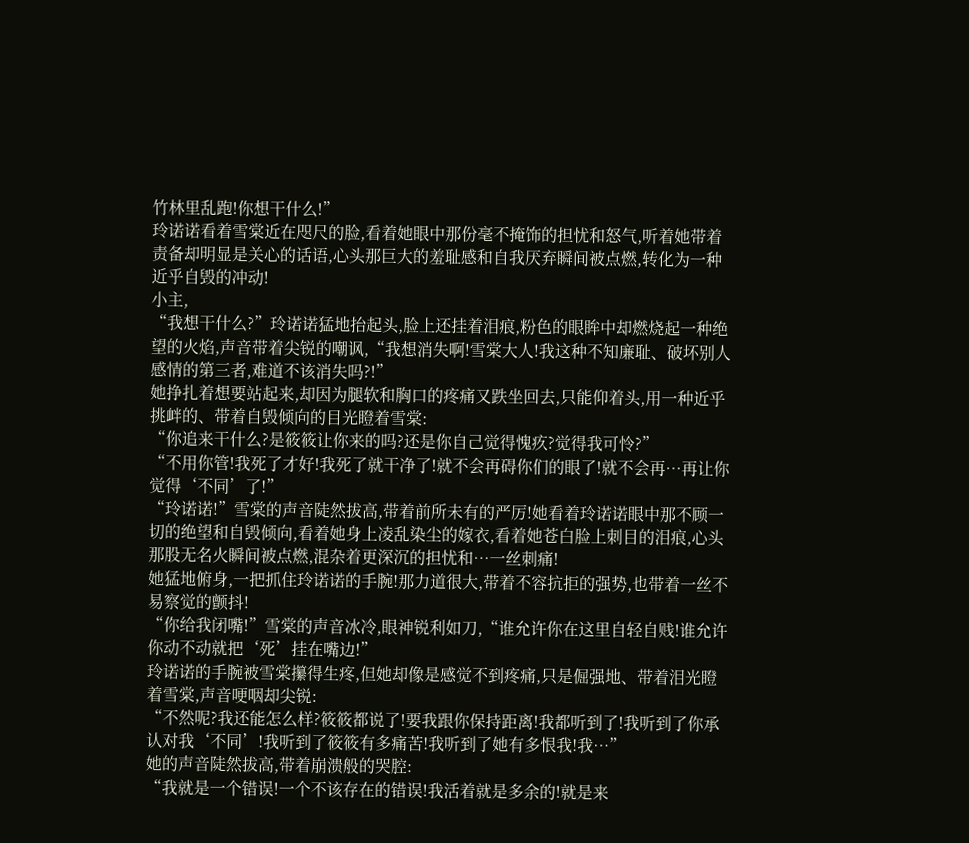竹林里乱跑!你想干什么!”
玲诺诺看着雪棠近在咫尺的脸,看着她眼中那份毫不掩饰的担忧和怒气,听着她带着责备却明显是关心的话语,心头那巨大的羞耻感和自我厌弃瞬间被点燃,转化为一种近乎自毁的冲动!
小主,
“我想干什么?”玲诺诺猛地抬起头,脸上还挂着泪痕,粉色的眼眸中却燃烧起一种绝望的火焰,声音带着尖锐的嘲讽,“我想消失啊!雪棠大人!我这种不知廉耻、破坏别人感情的第三者,难道不该消失吗?!”
她挣扎着想要站起来,却因为腿软和胸口的疼痛又跌坐回去,只能仰着头,用一种近乎挑衅的、带着自毁倾向的目光瞪着雪棠:
“你追来干什么?是筱筱让你来的吗?还是你自己觉得愧疚?觉得我可怜?”
“不用你管!我死了才好!我死了就干净了!就不会再碍你们的眼了!就不会再…再让你觉得‘不同’了!”
“玲诺诺!”雪棠的声音陡然拔高,带着前所未有的严厉!她看着玲诺诺眼中那不顾一切的绝望和自毁倾向,看着她身上凌乱染尘的嫁衣,看着她苍白脸上刺目的泪痕,心头那股无名火瞬间被点燃,混杂着更深沉的担忧和…一丝刺痛!
她猛地俯身,一把抓住玲诺诺的手腕!那力道很大,带着不容抗拒的强势,也带着一丝不易察觉的颤抖!
“你给我闭嘴!”雪棠的声音冰冷,眼神锐利如刀,“谁允许你在这里自轻自贱!谁允许你动不动就把‘死’挂在嘴边!”
玲诺诺的手腕被雪棠攥得生疼,但她却像是感觉不到疼痛,只是倔强地、带着泪光瞪着雪棠,声音哽咽却尖锐:
“不然呢?我还能怎么样?筱筱都说了!要我跟你保持距离!我都听到了!我听到了你承认对我‘不同’!我听到了筱筱有多痛苦!我听到了她有多恨我!我…”
她的声音陡然拔高,带着崩溃般的哭腔:
“我就是一个错误!一个不该存在的错误!我活着就是多余的!就是来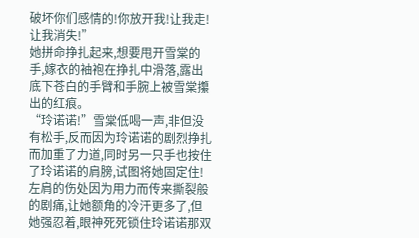破坏你们感情的!你放开我!让我走!让我消失!”
她拼命挣扎起来,想要甩开雪棠的手,嫁衣的袖袍在挣扎中滑落,露出底下苍白的手臂和手腕上被雪棠攥出的红痕。
“玲诺诺!”雪棠低喝一声,非但没有松手,反而因为玲诺诺的剧烈挣扎而加重了力道,同时另一只手也按住了玲诺诺的肩膀,试图将她固定住!左肩的伤处因为用力而传来撕裂般的剧痛,让她额角的冷汗更多了,但她强忍着,眼神死死锁住玲诺诺那双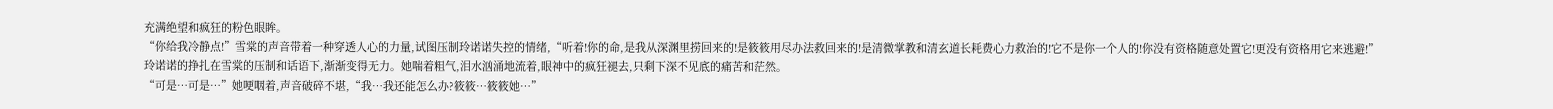充满绝望和疯狂的粉色眼眸。
“你给我冷静点!”雪棠的声音带着一种穿透人心的力量,试图压制玲诺诺失控的情绪,“听着!你的命,是我从深渊里捞回来的!是筱筱用尽办法救回来的!是清微掌教和清玄道长耗费心力救治的!它不是你一个人的!你没有资格随意处置它!更没有资格用它来逃避!”
玲诺诺的挣扎在雪棠的压制和话语下,渐渐变得无力。她喘着粗气,泪水汹涌地流着,眼神中的疯狂褪去,只剩下深不见底的痛苦和茫然。
“可是…可是…”她哽咽着,声音破碎不堪,“我…我还能怎么办?筱筱…筱筱她…”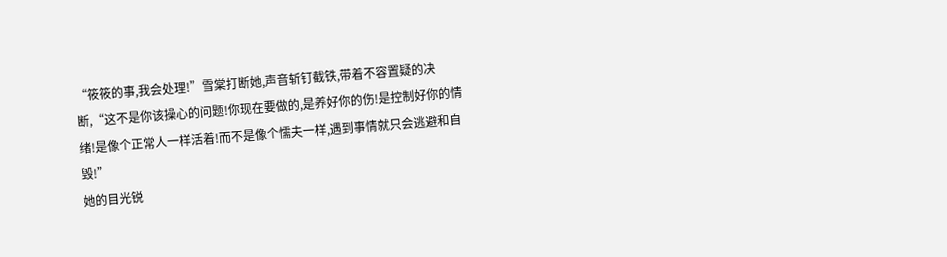“筱筱的事,我会处理!”雪棠打断她,声音斩钉截铁,带着不容置疑的决断,“这不是你该操心的问题!你现在要做的,是养好你的伤!是控制好你的情绪!是像个正常人一样活着!而不是像个懦夫一样,遇到事情就只会逃避和自毁!”
她的目光锐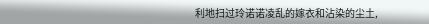利地扫过玲诺诺凌乱的嫁衣和沾染的尘土,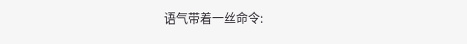语气带着一丝命令: